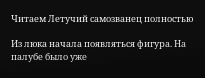Читаем Летучий самозванец полностью

Из люка начала появляться фигура. На палубе было уже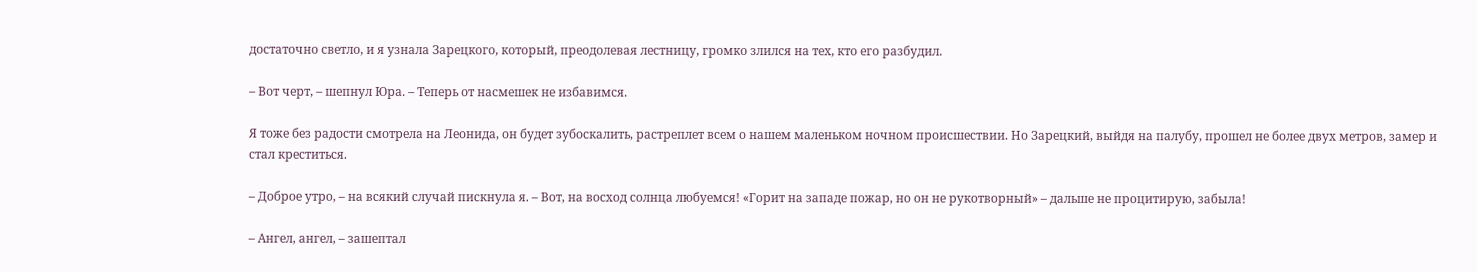достаточно светло, и я узнала Зарецкого, который, преодолевая лестницу, громко злился на тех, кто его разбудил.

– Вот черт, – шепнул Юра. – Теперь от насмешек не избавимся.

Я тоже без радости смотрела на Леонида, он будет зубоскалить, растреплет всем о нашем маленьком ночном происшествии. Но Зарецкий, выйдя на палубу, прошел не более двух метров, замер и стал креститься.

– Доброе утро, – на всякий случай пискнула я. – Вот, на восход солнца любуемся! «Горит на западе пожар, но он не рукотворный» – дальше не процитирую, забыла!

– Ангел, ангел, – зашептал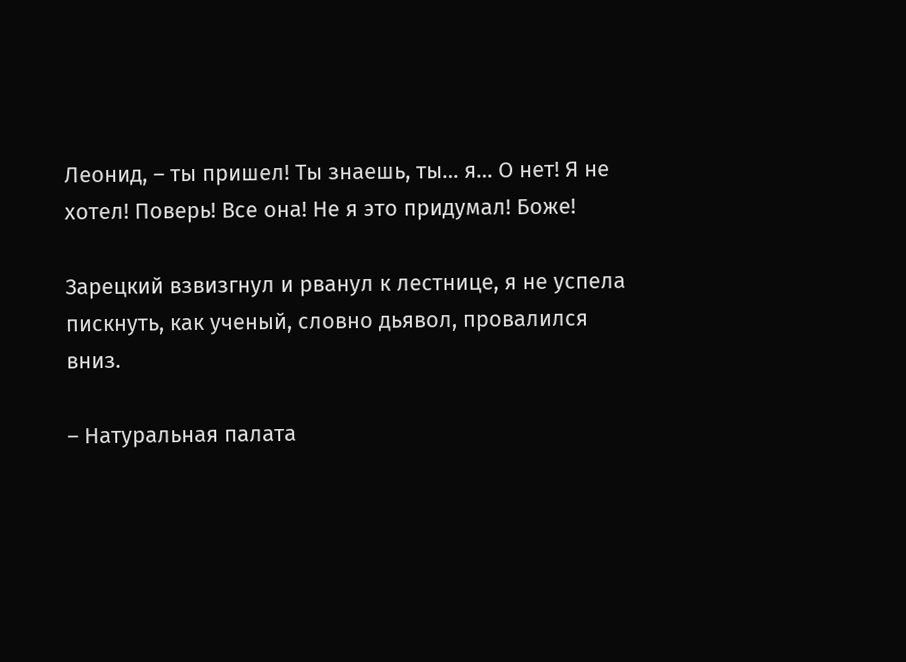Леонид, – ты пришел! Ты знаешь, ты… я… О нет! Я не хотел! Поверь! Все она! Не я это придумал! Боже!

Зарецкий взвизгнул и рванул к лестнице, я не успела пискнуть, как ученый, словно дьявол, провалился вниз.

– Натуральная палата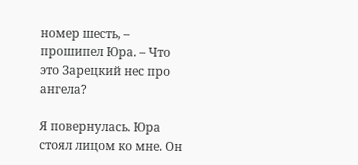номер шесть, – прошипел Юра. – Что это Зарецкий нес про ангела?

Я повернулась. Юра стоял лицом ко мне. Он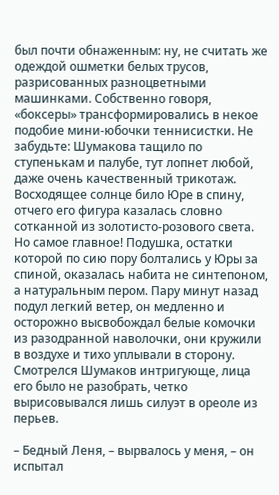был почти обнаженным: ну, не считать же одеждой ошметки белых трусов, разрисованных разноцветными машинками. Собственно говоря, «боксеры» трансформировались в некое подобие мини-юбочки теннисистки. Не забудьте: Шумакова тащило по ступенькам и палубе, тут лопнет любой, даже очень качественный трикотаж. Восходящее солнце било Юре в спину, отчего его фигура казалась словно сотканной из золотисто-розового света. Но самое главное! Подушка, остатки которой по сию пору болтались у Юры за спиной, оказалась набита не синтепоном, а натуральным пером. Пару минут назад подул легкий ветер, он медленно и осторожно высвобождал белые комочки из разодранной наволочки, они кружили в воздухе и тихо уплывали в сторону. Смотрелся Шумаков интригующе, лица его было не разобрать, четко вырисовывался лишь силуэт в ореоле из перьев.

– Бедный Леня, – вырвалось у меня, – он испытал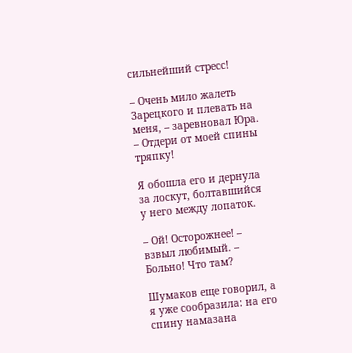сильнейший стресс!

– Очень мило жалеть Зарецкого и плевать на меня, – заревновал Юра. – Отдери от моей спины тряпку!

Я обошла его и дернула за лоскут, болтавшийся у него между лопаток.

– Ой! Осторожнее! – взвыл любимый. – Больно! Что там?

Шумаков еще говорил, а я уже сообразила: на его спину намазана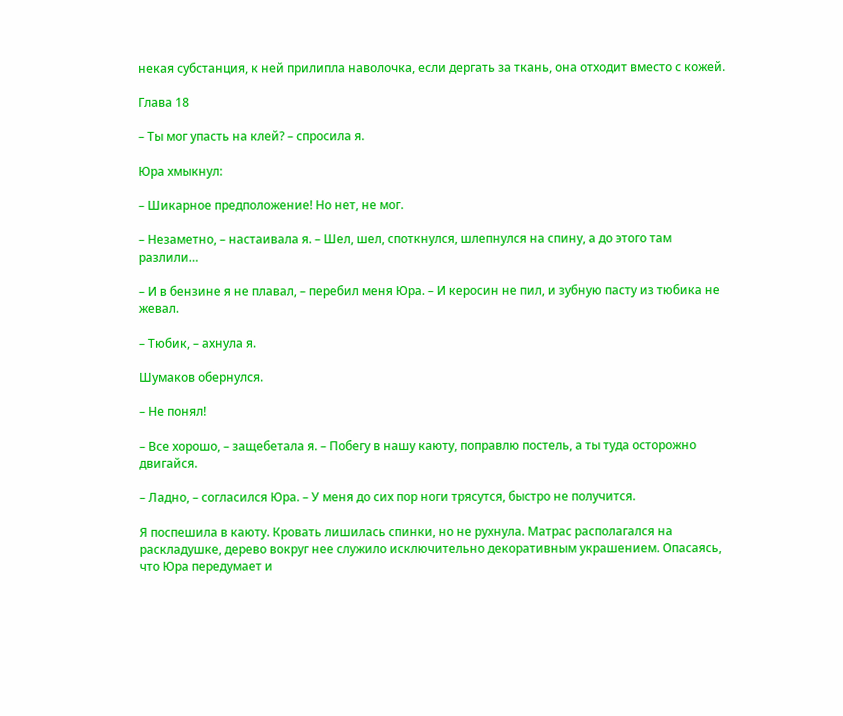некая субстанция, к ней прилипла наволочка, если дергать за ткань, она отходит вместо с кожей.

Глава 18

– Ты мог упасть на клей? – спросила я.

Юра хмыкнул:

– Шикарное предположение! Но нет, не мог.

– Незаметно, – настаивала я. – Шел, шел, споткнулся, шлепнулся на спину, а до этого там разлили…

– И в бензине я не плавал, – перебил меня Юра. – И керосин не пил, и зубную пасту из тюбика не жевал.

– Тюбик, – ахнула я.

Шумаков обернулся.

– Не понял!

– Все хорошо, – защебетала я. – Побегу в нашу каюту, поправлю постель, а ты туда осторожно двигайся.

– Ладно, – согласился Юра. – У меня до сих пор ноги трясутся, быстро не получится.

Я поспешила в каюту. Кровать лишилась спинки, но не рухнула. Матрас располагался на раскладушке, дерево вокруг нее служило исключительно декоративным украшением. Опасаясь, что Юра передумает и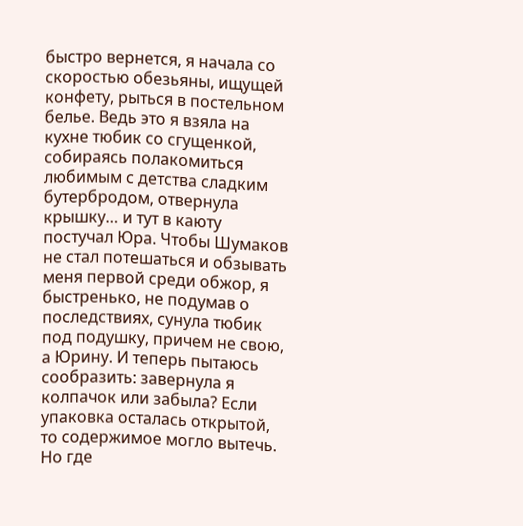быстро вернется, я начала со скоростью обезьяны, ищущей конфету, рыться в постельном белье. Ведь это я взяла на кухне тюбик со сгущенкой, собираясь полакомиться любимым с детства сладким бутербродом, отвернула крышку… и тут в каюту постучал Юра. Чтобы Шумаков не стал потешаться и обзывать меня первой среди обжор, я быстренько, не подумав о последствиях, сунула тюбик под подушку, причем не свою, а Юрину. И теперь пытаюсь сообразить: завернула я колпачок или забыла? Если упаковка осталась открытой, то содержимое могло вытечь. Но где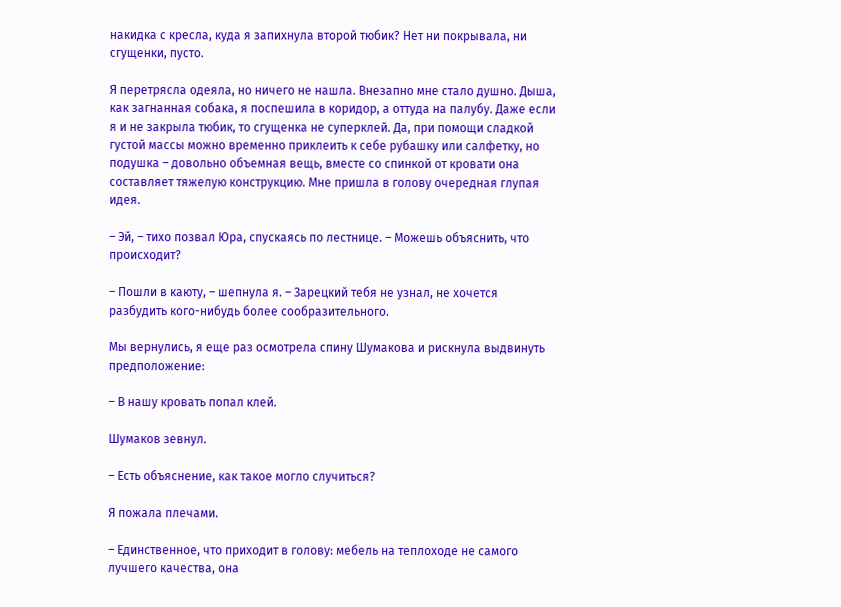накидка с кресла, куда я запихнула второй тюбик? Нет ни покрывала, ни сгущенки, пусто.

Я перетрясла одеяла, но ничего не нашла. Внезапно мне стало душно. Дыша, как загнанная собака, я поспешила в коридор, а оттуда на палубу. Даже если я и не закрыла тюбик, то сгущенка не суперклей. Да, при помощи сладкой густой массы можно временно приклеить к себе рубашку или салфетку, но подушка – довольно объемная вещь, вместе со спинкой от кровати она составляет тяжелую конструкцию. Мне пришла в голову очередная глупая идея.

– Эй, – тихо позвал Юра, спускаясь по лестнице. – Можешь объяснить, что происходит?

– Пошли в каюту, – шепнула я. – Зарецкий тебя не узнал, не хочется разбудить кого-нибудь более сообразительного.

Мы вернулись, я еще раз осмотрела спину Шумакова и рискнула выдвинуть предположение:

– В нашу кровать попал клей.

Шумаков зевнул.

– Есть объяснение, как такое могло случиться?

Я пожала плечами.

– Единственное, что приходит в голову: мебель на теплоходе не самого лучшего качества, она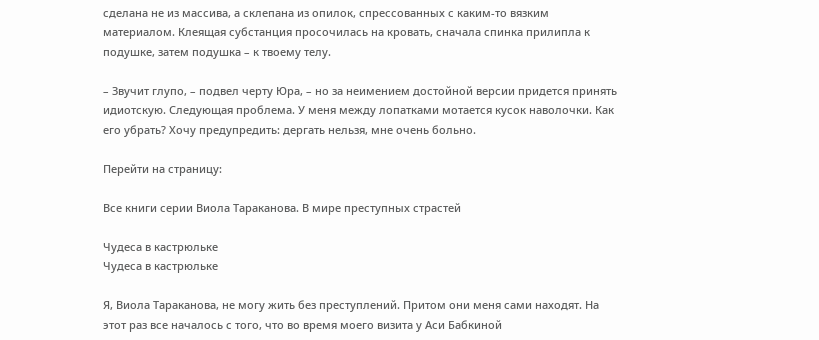сделана не из массива, а склепана из опилок, спрессованных с каким-то вязким материалом. Клеящая субстанция просочилась на кровать, сначала спинка прилипла к подушке, затем подушка – к твоему телу.

– Звучит глупо, – подвел черту Юра, – но за неимением достойной версии придется принять идиотскую. Следующая проблема. У меня между лопатками мотается кусок наволочки. Как его убрать? Хочу предупредить: дергать нельзя, мне очень больно.

Перейти на страницу:

Все книги серии Виола Тараканова. В мире преступных страстей

Чудеса в кастрюльке
Чудеса в кастрюльке

Я, Виола Тараканова, не могу жить без преступлений. Притом они меня сами находят. На этот раз все началось с того, что во время моего визита у Аси Бабкиной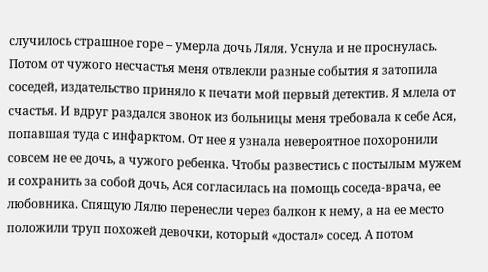случилось страшное горе – умерла дочь Ляля. Уснула и не проснулась. Потом от чужого несчастья меня отвлекли разные события я затопила соседей, издательство приняло к печати мой первый детектив. Я млела от счастья. И вдруг раздался звонок из больницы меня требовала к себе Ася, попавшая туда с инфарктом. От нее я узнала невероятное похоронили совсем не ее дочь, а чужого ребенка. Чтобы развестись с постылым мужем и сохранить за собой дочь, Ася согласилась на помощь соседа-врача, ее любовника. Спящую Лялю перенесли через балкон к нему, а на ее место положили труп похожей девочки, который «достал» сосед. А потом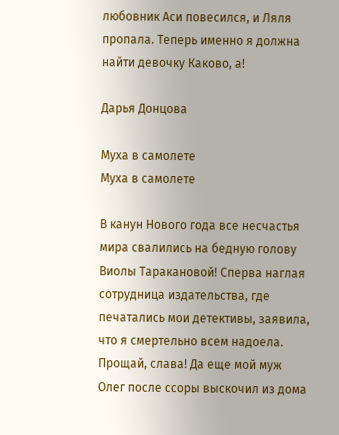любовник Аси повесился, и Ляля пропала. Теперь именно я должна найти девочку Каково, а!

Дарья Донцова

Муха в самолете
Муха в самолете

В канун Нового года все несчастья мира свалились на бедную голову Виолы Таракановой! Сперва наглая сотрудница издательства, где печатались мои детективы, заявила, что я смертельно всем надоела. Прощай, слава! Да еще мой муж Олег после ссоры выскочил из дома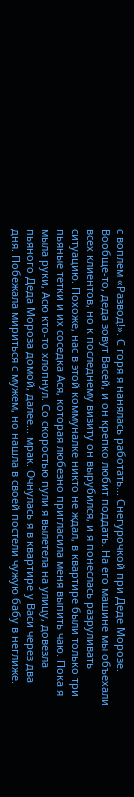с воплем «Развод!». С горя я нанялась работать... Снегурочкой при Деде Морозе. Вообще-то, деда зовут Васей, и он крепко любит поддать. На его машине мы объехали всех клиентов, но к последнему визиту он вырубился, и я понеслась разруливать ситуацию. Похоже, нас в этой коммуналке никто не ждал, в квартире были только три пьяные тетки и их соседка Ася, которая любезно пригласила меня выпить чаю. Пока я мыла руки, Асю кто-то хлопнул. Со скоростью пули я вылетела на улицу, довезла пьяного Деда Мороза домой, далее... мрак. Очнулась я в квартире у Васи через два дня. Побежала мириться с мужем, но нашла в своей постели чужую бабу в неглиже.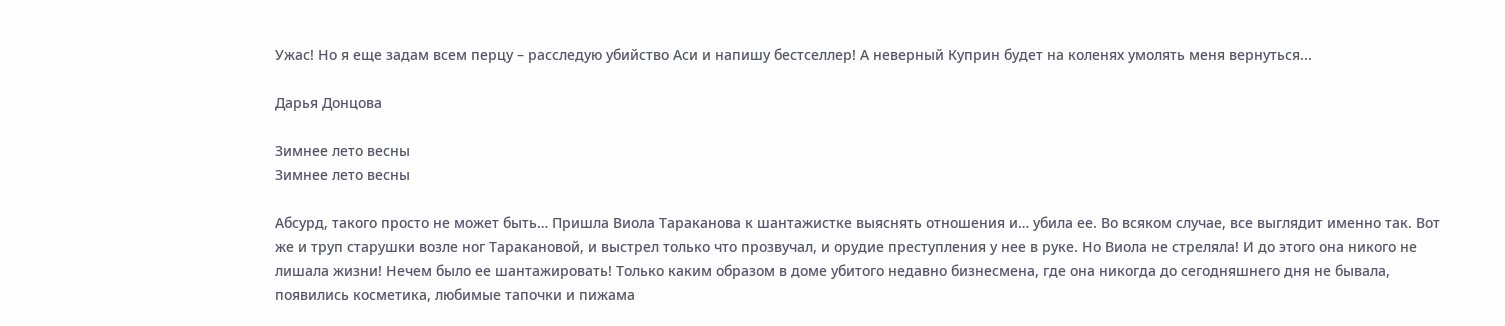Ужас! Но я еще задам всем перцу – расследую убийство Аси и напишу бестселлер! А неверный Куприн будет на коленях умолять меня вернуться...

Дарья Донцова

Зимнее лето весны
Зимнее лето весны

Абсурд, такого просто не может быть… Пришла Виола Тараканова к шантажистке выяснять отношения и… убила ее. Во всяком случае, все выглядит именно так. Вот же и труп старушки возле ног Таракановой, и выстрел только что прозвучал, и орудие преступления у нее в руке. Но Виола не стреляла! И до этого она никого не лишала жизни! Нечем было ее шантажировать! Только каким образом в доме убитого недавно бизнесмена, где она никогда до сегодняшнего дня не бывала, появились косметика, любимые тапочки и пижама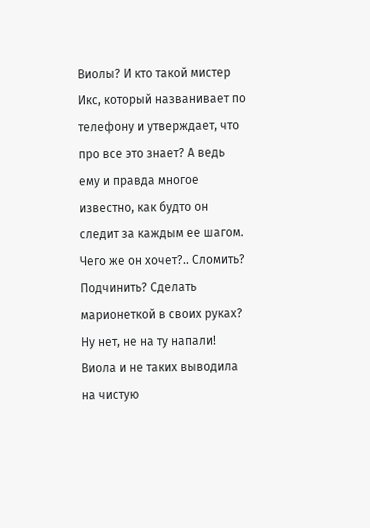Виолы? И кто такой мистер Икс, который названивает по телефону и утверждает, что про все это знает? А ведь ему и правда многое известно, как будто он следит за каждым ее шагом. Чего же он хочет?.. Сломить? Подчинить? Сделать марионеткой в своих руках? Ну нет, не на ту напали! Виола и не таких выводила на чистую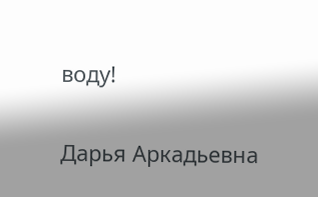воду!

Дарья Аркадьевна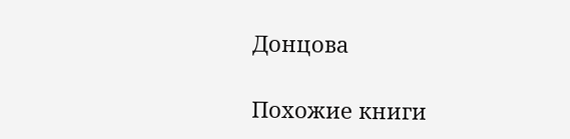Донцова

Похожие книги